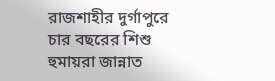রাজশাহীর দুর্গাপুরে চার বছরের শিশু হুমায়রা জান্নাত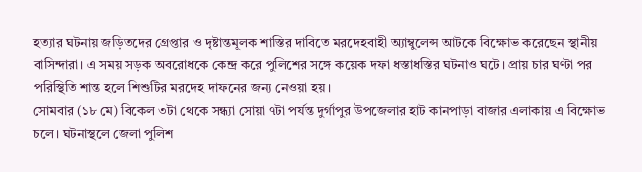হত্যার ঘটনায় জড়িতদের গ্রেপ্তার ও দৃষ্টান্তমূলক শাস্তির দাবিতে মরদেহবাহী অ্যাম্বুলেন্স আটকে বিক্ষোভ করেছেন স্থানীয় বাসিন্দারা। এ সময় সড়ক অবরোধকে কেন্দ্র করে পুলিশের সঙ্গে কয়েক দফা ধস্তাধস্তির ঘটনাও ঘটে। প্রায় চার ঘণ্টা পর পরিস্থিতি শান্ত হলে শিশুটির মরদেহ দাফনের জন্য নেওয়া হয়।
সোমবার (১৮ মে) বিকেল ৩টা থেকে সন্ধ্যা সোয়া ৭টা পর্যন্ত দুর্গাপুর উপজেলার হাট কানপাড়া বাজার এলাকায় এ বিক্ষোভ চলে। ঘটনাস্থলে জেলা পুলিশ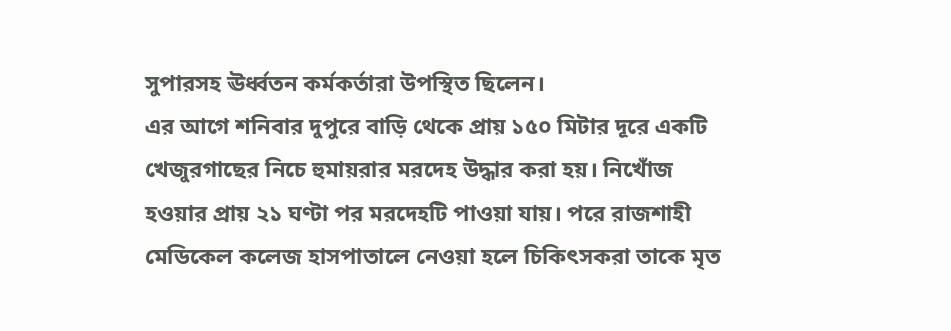সুপারসহ ঊর্ধ্বতন কর্মকর্তারা উপস্থিত ছিলেন।
এর আগে শনিবার দুপুরে বাড়ি থেকে প্রায় ১৫০ মিটার দূরে একটি খেজুরগাছের নিচে হুমায়রার মরদেহ উদ্ধার করা হয়। নিখোঁজ হওয়ার প্রায় ২১ ঘণ্টা পর মরদেহটি পাওয়া যায়। পরে রাজশাহী মেডিকেল কলেজ হাসপাতালে নেওয়া হলে চিকিৎসকরা তাকে মৃত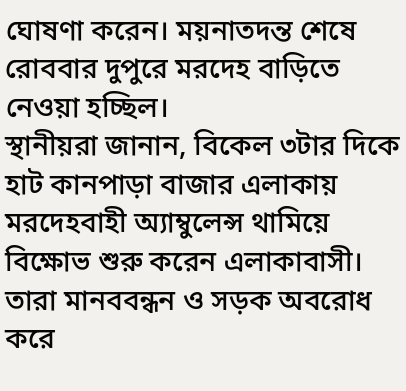ঘোষণা করেন। ময়নাতদন্ত শেষে রোববার দুপুরে মরদেহ বাড়িতে নেওয়া হচ্ছিল।
স্থানীয়রা জানান, বিকেল ৩টার দিকে হাট কানপাড়া বাজার এলাকায় মরদেহবাহী অ্যাম্বুলেন্স থামিয়ে বিক্ষোভ শুরু করেন এলাকাবাসী। তারা মানববন্ধন ও সড়ক অবরোধ করে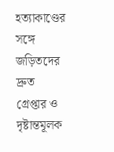হত্যাকাণ্ডের সঙ্গে জড়িতদের দ্রুত গ্রেপ্তার ও দৃষ্টান্তমূলক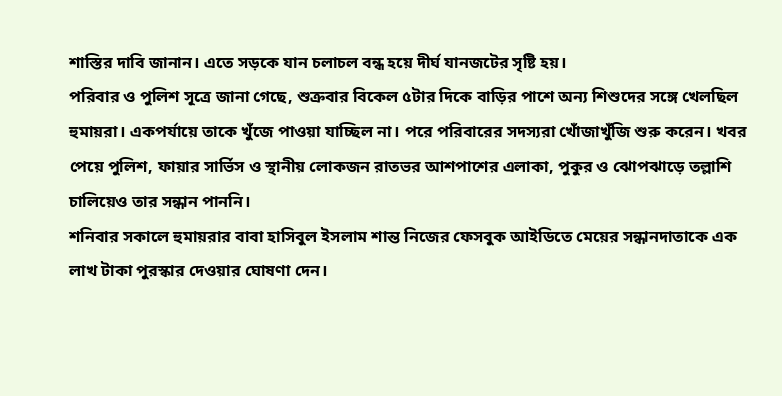শাস্তির দাবি জানান। এতে সড়কে যান চলাচল বন্ধ হয়ে দীর্ঘ যানজটের সৃষ্টি হয়।
পরিবার ও পুলিশ সূত্রে জানা গেছে, শুক্রবার বিকেল ৫টার দিকে বাড়ির পাশে অন্য শিশুদের সঙ্গে খেলছিল হুমায়রা। একপর্যায়ে তাকে খুঁজে পাওয়া যাচ্ছিল না। পরে পরিবারের সদস্যরা খোঁজাখুঁজি শুরু করেন। খবর পেয়ে পুলিশ, ফায়ার সার্ভিস ও স্থানীয় লোকজন রাতভর আশপাশের এলাকা, পুকুর ও ঝোপঝাড়ে তল্লাশি চালিয়েও তার সন্ধান পাননি।
শনিবার সকালে হুমায়রার বাবা হাসিবুল ইসলাম শান্ত নিজের ফেসবুক আইডিতে মেয়ের সন্ধানদাতাকে এক লাখ টাকা পুরস্কার দেওয়ার ঘোষণা দেন।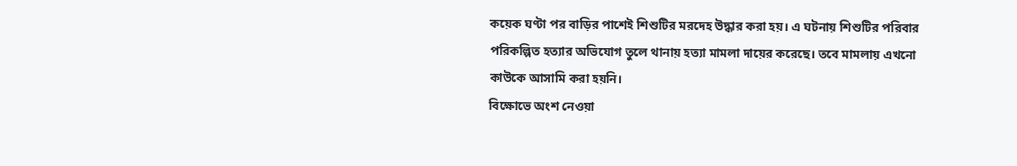কয়েক ঘণ্টা পর বাড়ির পাশেই শিশুটির মরদেহ উদ্ধার করা হয়। এ ঘটনায় শিশুটির পরিবার পরিকল্পিত হত্যার অভিযোগ তুলে থানায় হত্যা মামলা দায়ের করেছে। তবে মামলায় এখনো কাউকে আসামি করা হয়নি।
বিক্ষোভে অংশ নেওয়া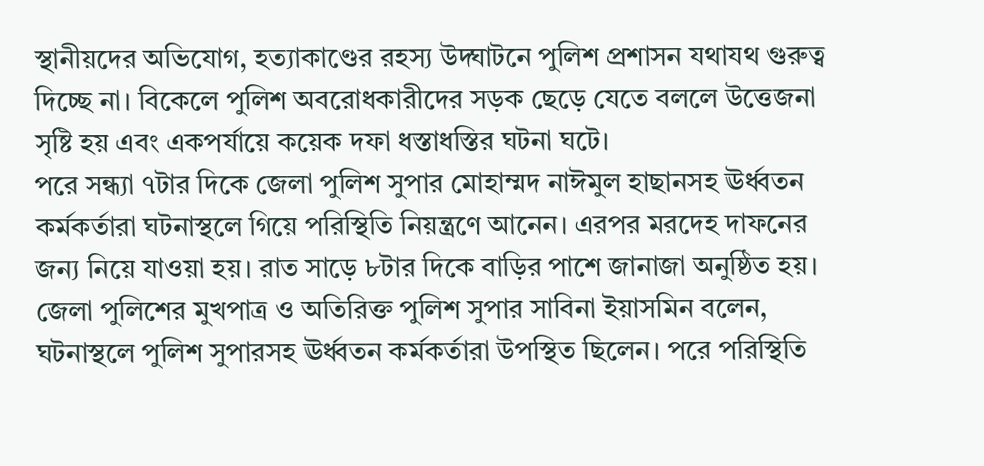স্থানীয়দের অভিযোগ, হত্যাকাণ্ডের রহস্য উদ্ঘাটনে পুলিশ প্রশাসন যথাযথ গুরুত্ব দিচ্ছে না। বিকেলে পুলিশ অবরোধকারীদের সড়ক ছেড়ে যেতে বললে উত্তেজনা সৃষ্টি হয় এবং একপর্যায়ে কয়েক দফা ধস্তাধস্তির ঘটনা ঘটে।
পরে সন্ধ্যা ৭টার দিকে জেলা পুলিশ সুপার মোহাম্মদ নাঈমুল হাছানসহ ঊর্ধ্বতন কর্মকর্তারা ঘটনাস্থলে গিয়ে পরিস্থিতি নিয়ন্ত্রণে আনেন। এরপর মরদেহ দাফনের জন্য নিয়ে যাওয়া হয়। রাত সাড়ে ৮টার দিকে বাড়ির পাশে জানাজা অনুষ্ঠিত হয়।
জেলা পুলিশের মুখপাত্র ও অতিরিক্ত পুলিশ সুপার সাবিনা ইয়াসমিন বলেন, ঘটনাস্থলে পুলিশ সুপারসহ ঊর্ধ্বতন কর্মকর্তারা উপস্থিত ছিলেন। পরে পরিস্থিতি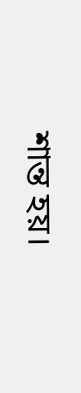শান্ত হয়।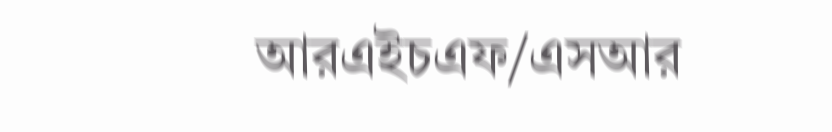আরএইচএফ/এসআর